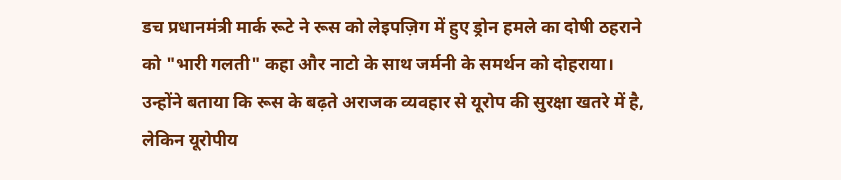डच प्रधानमंत्री मार्क रूटे ने रूस को लेइपज़िग में हुए ड्रोन हमले का दोषी ठहराने को "भारी गलती" कहा और नाटो के साथ जर्मनी के समर्थन को दोहराया। उन्होंने बताया कि रूस के बढ़ते अराजक व्यवहार से यूरोप की सुरक्षा खतरे में है, लेकिन यूरोपीय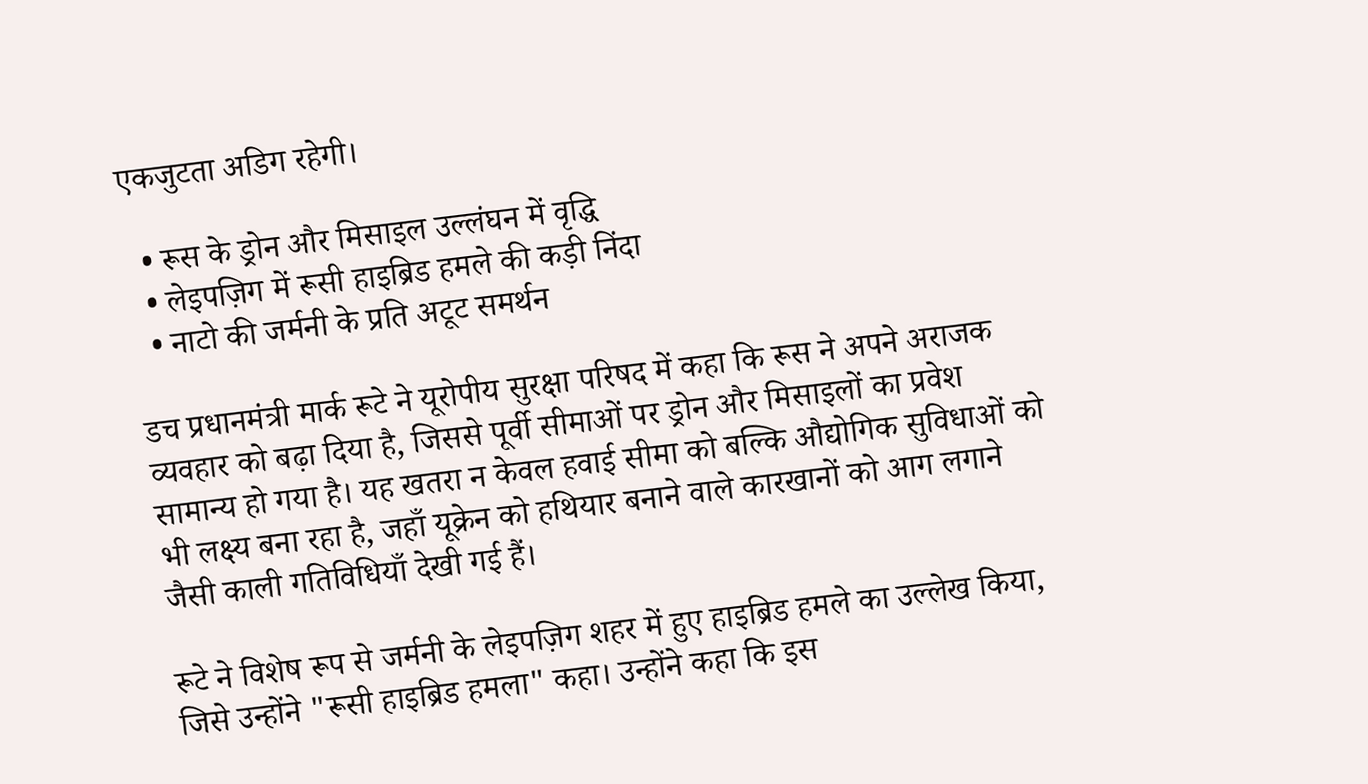एकजुटता अडिग रहेगी।

  • रूस के ड्रोन और मिसाइल उल्लंघन में वृद्धि
  • लेइपज़िग में रूसी हाइब्रिड हमले की कड़ी निंदा
  • नाटो की जर्मनी के प्रति अटूट समर्थन

डच प्रधानमंत्री मार्क रूटे ने यूरोपीय सुरक्षा परिषद में कहा कि रूस ने अपने अराजक व्यवहार को बढ़ा दिया है, जिससे पूर्वी सीमाओं पर ड्रोन और मिसाइलों का प्रवेश सामान्य हो गया है। यह खतरा न केवल हवाई सीमा को बल्कि औद्योगिक सुविधाओं को भी लक्ष्य बना रहा है, जहाँ यूक्रेन को हथियार बनाने वाले कारखानों को आग लगाने जैसी काली गतिविधियाँ देखी गई हैं।

रूटे ने विशेष रूप से जर्मनी के लेइपज़िग शहर में हुए हाइब्रिड हमले का उल्लेख किया, जिसे उन्होंने "रूसी हाइब्रिड हमला" कहा। उन्होंने कहा कि इस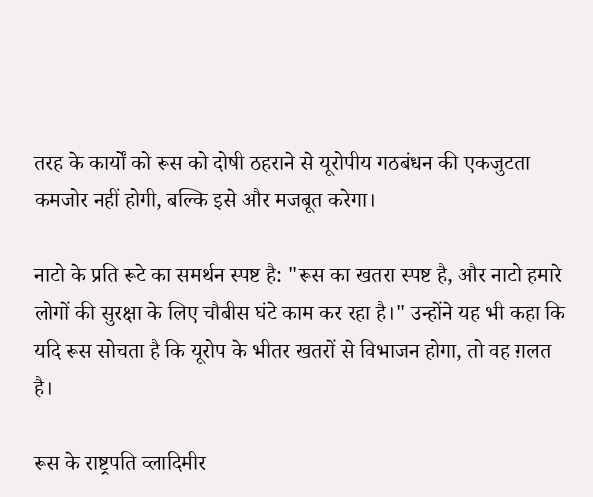तरह के कार्यों को रूस को दोषी ठहराने से यूरोपीय गठबंधन की एकजुटता कमजोर नहीं होगी, बल्कि इसे और मजबूत करेगा।

नाटो के प्रति रूटे का समर्थन स्पष्ट है: "रूस का खतरा स्पष्ट है, और नाटो हमारे लोगों की सुरक्षा के लिए चौबीस घंटे काम कर रहा है।" उन्होंने यह भी कहा कि यदि रूस सोचता है कि यूरोप के भीतर खतरों से विभाजन होगा, तो वह ग़लत है।

रूस के राष्ट्रपति व्लादिमीर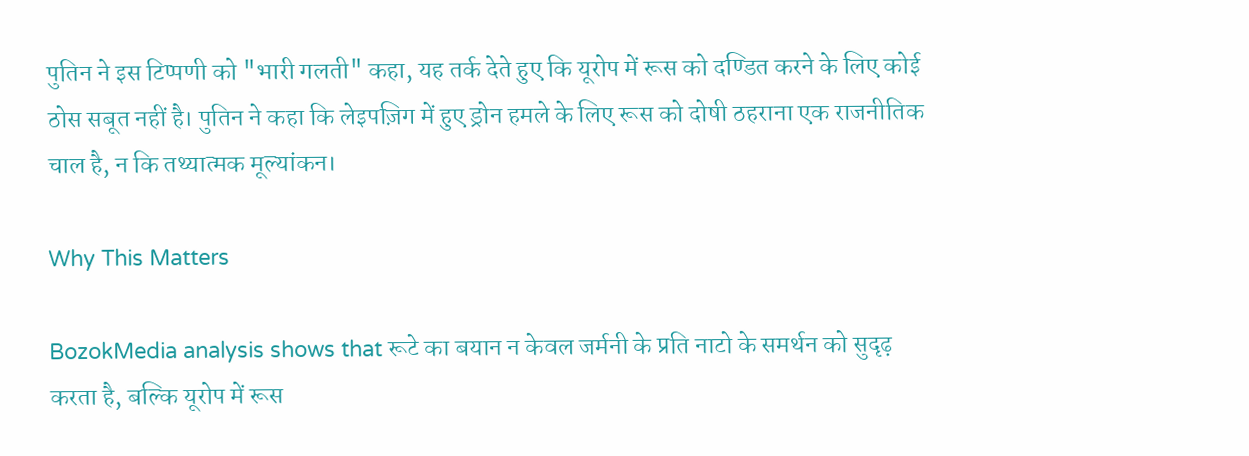पुतिन ने इस टिप्पणी को "भारी गलती" कहा, यह तर्क देते हुए कि यूरोप में रूस को दण्डित करने के लिए कोई ठोस सबूत नहीं है। पुतिन ने कहा कि लेइपज़िग में हुए ड्रोन हमले के लिए रूस को दोषी ठहराना एक राजनीतिक चाल है, न कि तथ्यात्मक मूल्यांकन।

Why This Matters

BozokMedia analysis shows that रूटे का बयान न केवल जर्मनी के प्रति नाटो के समर्थन को सुदृढ़ करता है, बल्कि यूरोप में रूस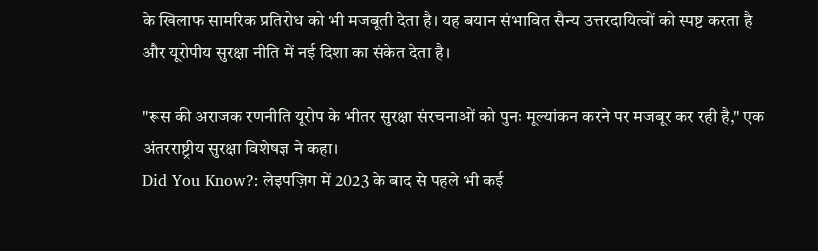के खिलाफ सामरिक प्रतिरोध को भी मजबूती देता है। यह बयान संभावित सैन्य उत्तरदायित्वों को स्पष्ट करता है और यूरोपीय सुरक्षा नीति में नई दिशा का संकेत देता है।

"रूस की अराजक रणनीति यूरोप के भीतर सुरक्षा संरचनाओं को पुनः मूल्यांकन करने पर मजबूर कर रही है," एक अंतरराष्ट्रीय सुरक्षा विशेषज्ञ ने कहा।
Did You Know?: लेइपज़िग में 2023 के बाद से पहले भी कई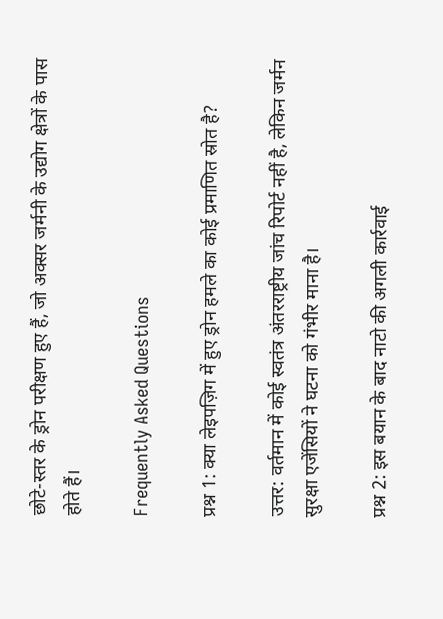छोटे-स्तर के ड्रोन परीक्षण हुए हैं, जो अक्सर जर्मनी के उद्योग क्षेत्रों के पास होते हैं।

Frequently Asked Questions

प्रश्न 1: क्या लेइपज़िग में हुए ड्रोन हमले का कोई प्रमाणित स्रोत है?

उत्तर: वर्तमान में कोई स्वतंत्र अंतरराष्ट्रीय जांच रिपोर्ट नहीं है, लेकिन जर्मन सुरक्षा एजेंसियों ने घटना को गंभीर माना है।

प्रश्न 2: इस बयान के बाद नाटो की अगली कार्रवाई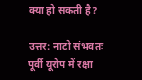क्या हो सकती है?

उत्तर: नाटो संभवतः पूर्वी यूरोप में रक्षा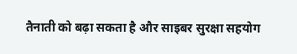तैनाती को बढ़ा सकता है और साइबर सुरक्षा सहयोग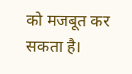को मजबूत कर सकता है।